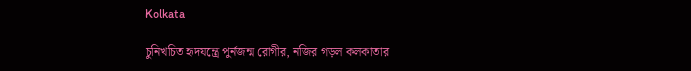Kolkata

চুনিখচিত হৃদযন্ত্রে পুর্নজন্ম রোগীর, নজির গড়ল কলকাতার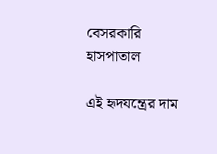বেসরকারি হাসপাতাল

এই হৃদযন্ত্রের দাম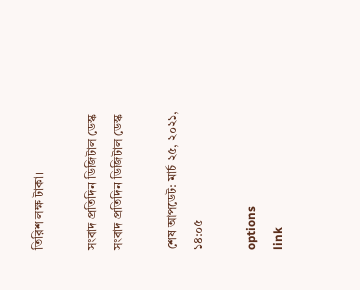তিরিশ লক্ষ টাকা।

সংবাদ প্রতিদিন ডিজিটাল ডেস্ক
সংবাদ প্রতিদিন ডিজিটাল ডেস্ক

শেষ আপডেট: মার্চ ২৫, ২০২১, ১৪:০৫

options
link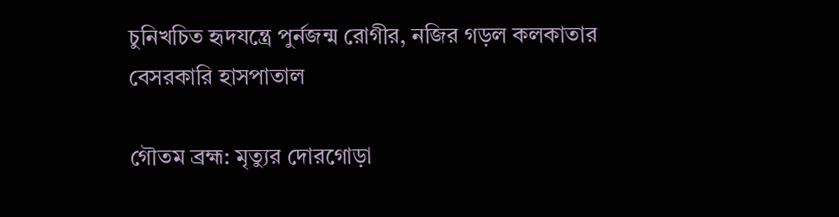চুনিখচিত হৃদযন্ত্রে পুর্নজন্ম রোগীর, নজির গড়ল কলকাতার বেসরকারি হাসপাতাল

গৌতম ব্রহ্ম: মৃত্যুর দোরগোড়া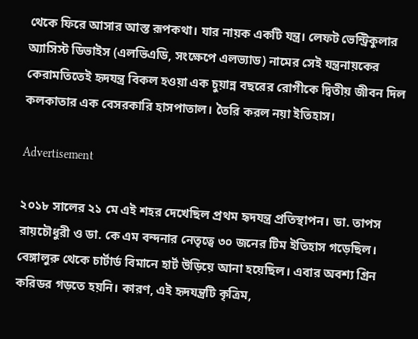থেকে ফিরে আসার আস্ত রূপকথা। যার নায়ক একটি যন্ত্র। লেফট ভেন্ট্রিকুলার অ্যাসিস্ট ডিভাইস (এলভিএডি, সংক্ষেপে এলভ্যাড) নামের সেই যন্ত্রনায়কের কেরামতিতেই হৃদযন্ত্র বিকল হওয়া এক চুয়ান্ন বছরের রোগীকে দ্বিতীয় জীবন দিল কলকাতার এক বেসরকারি হাসপাতাল। তৈরি করল নয়া ইতিহাস।

Advertisement

২০১৮ সালের ২১ মে এই শহর দেখেছিল প্রথম হৃদযন্ত্র প্রতিস্থাপন। ডা. তাপস রায়চৌধুরী ও ডা. কে এম বন্দনার নেতৃত্বে ৩০ জনের টিম ইতিহাস গড়েছিল। বেঙ্গালুরু থেকে চার্টার্ড বিমানে হার্ট উড়িয়ে আনা হয়েছিল। এবার অবশ্য গ্রিন করিডর গড়তে হয়নি। কারণ, এই হৃদযন্ত্রটি কৃত্রিম,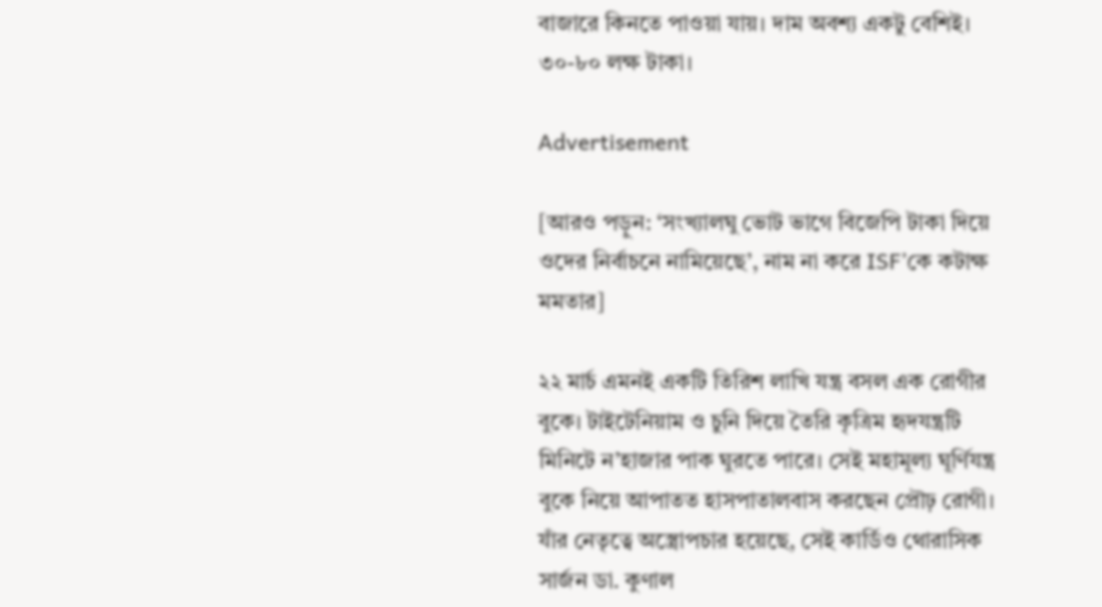বাজারে কিনতে পাওয়া যায়। দাম অবশ্য একটু বেশিই। ৩০-৮০ লক্ষ টাকা।

Advertisement

[আরও পড়ুন: ‘সংখ্যালঘু ভোট ভাগে বিজেপি টাকা দিয়ে ওদের নির্বাচনে নামিয়েছে’, নাম না করে ISF’কে কটাক্ষ মমতার]

২২ মার্চ এমনই একটি তিরিশ লাখি যন্ত্র বসল এক রোগীর বুকে। টাইটেনিয়াম ও চুনি দিয়ে তৈরি কৃত্রিম হৃদযন্ত্রটি মিনিটে ন’হাজার পাক ঘুরতে পারে। সেই মহামূল্য ঘূর্ণিযন্ত্র বুকে নিয়ে আপাতত হাসপাতালবাস করছেন প্রৌঢ় রোগী। যাঁর নেতৃত্বে অস্ত্রোপচার হয়েছে, সেই কার্ডিও থোরাসিক সার্জন ডা. কুণাল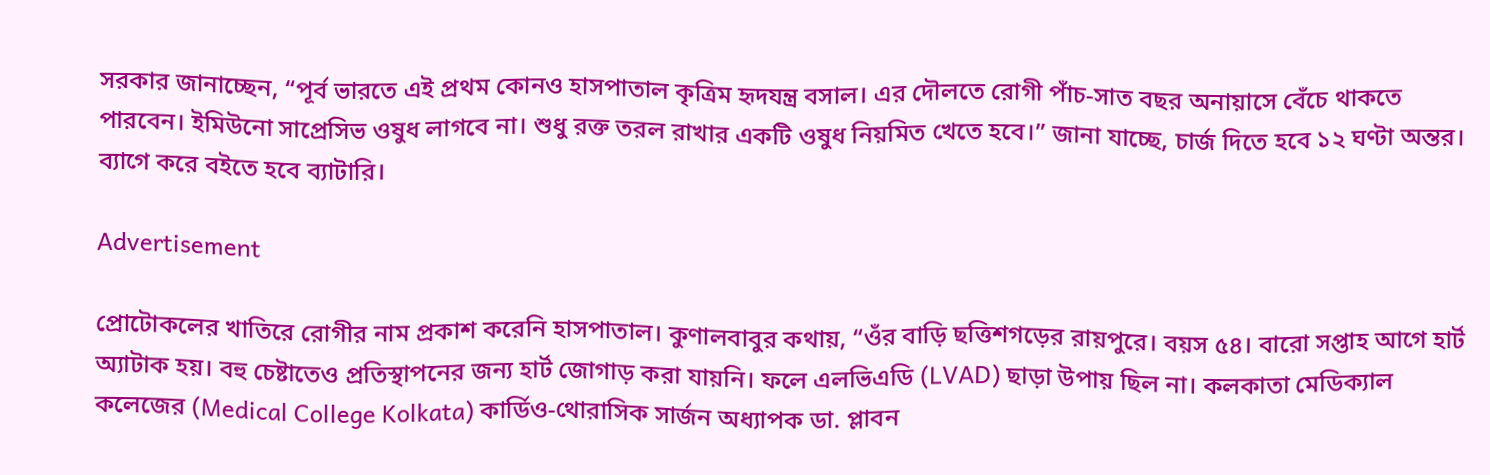সরকার জানাচ্ছেন, “পূর্ব ভারতে এই প্রথম কোনও হাসপাতাল কৃত্রিম হৃদযন্ত্র বসাল। এর দৌলতে রোগী পাঁচ-সাত বছর অনায়াসে বেঁচে থাকতে পারবেন। ইমিউনো সাপ্রেসিভ ওষুধ লাগবে না। শুধু রক্ত তরল রাখার একটি ওষুধ নিয়মিত খেতে হবে।” জানা যাচ্ছে, চার্জ দিতে হবে ১২ ঘণ্টা অন্তর। ব্যাগে করে বইতে হবে ব্যাটারি।

Advertisement

প্রোটোকলের খাতিরে রোগীর নাম প্রকাশ করেনি হাসপাতাল। কুণালবাবুর কথায়, “ওঁর বাড়ি ছত্তিশগড়ের রায়পুরে। বয়স ৫৪। বারো সপ্তাহ আগে হার্ট অ্যাটাক হয়। বহু চেষ্টাতেও প্রতিস্থাপনের জন্য হার্ট জোগাড় করা যায়নি। ফলে এলভিএডি (LVAD) ছাড়া উপায় ছিল না। কলকাতা মেডিক্যাল কলেজের (Medical College Kolkata) কার্ডিও-থোরাসিক সার্জন অধ্যাপক ডা. প্লাবন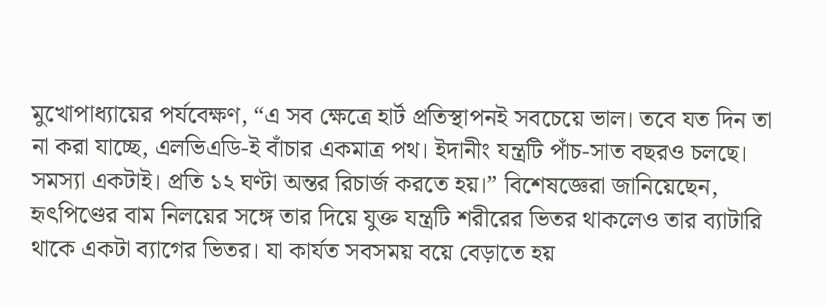মুখোপাধ্যায়ের পর্যবেক্ষণ, “এ সব ক্ষেত্রে হার্ট প্রতিস্থাপনই সবচেয়ে ভাল। তবে যত দিন তা না করা যাচ্ছে, এলভিএডি-ই বাঁচার একমাত্র পথ। ইদানীং যন্ত্রটি পাঁচ-সাত বছরও চলছে। সমস্যা একটাই। প্রতি ১২ ঘণ্টা অন্তর রিচার্জ করতে হয়।” বিশেষজ্ঞেরা জানিয়েছেন, হৃৎপিণ্ডের বাম নিলয়ের সঙ্গে তার দিয়ে যুক্ত যন্ত্রটি শরীরের ভিতর থাকলেও তার ব্যাটারি থাকে একটা ব্যাগের ভিতর। যা কার্যত সবসময় বয়ে বেড়াতে হয়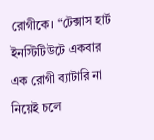রোগীকে। “টেক্সাস হার্ট ইনস্টিটিউটে একবার এক রোগী ব্যাটারি না নিয়েই চলে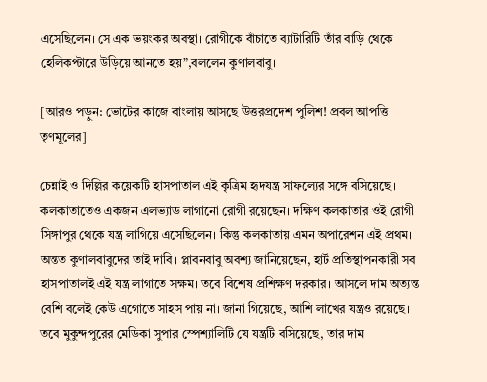এসেছিলেন। সে এক ভয়ংকর অবস্থা। রোগীকে বাঁচাতে ব্যাটারিটি তাঁর বাড়ি থেকে হেলিকপ্টারে উড়িয়ে আনতে হয়”,বললেন কুণালবাবু।

[আরও পড়ুন: ভোটের কাজে বাংলায় আসছে উত্তরপ্রদেশ পুলিশ! প্রবল আপত্তি তৃণমূলের]

চেন্নাই ও দিল্লির কয়েকটি হাসপাতাল এই কৃত্রিম হৃদযন্ত্র সাফল্যের সঙ্গে বসিয়েছে। কলকাতাতেও একজন এলভ্যাড লাগানো রোগী রয়েছেন। দক্ষিণ কলকাতার ওই রোগী সিঙ্গাপুর থেকে যন্ত্র লাগিয়ে এসেছিলেন। কিন্তু কলকাতায় এমন অপারেশন এই প্রথম। অন্তত কুণালবাবুদের তাই দাবি। প্লাবনবাবু অবশ্য জানিয়েছেন, হার্ট প্রতিস্থাপনকারী সব হাসপাতালই এই যন্ত্র লাগাতে সক্ষম। তবে বিশেষ প্রশিক্ষণ দরকার। আসলে দাম অত্যন্ত বেশি বলেই কেউ এগোতে সাহস পায় না। জানা গিয়েছে, আশি লাখের যন্ত্রও রয়েছে। তবে মুকুন্দপুরের মেডিকা সুপার স্পেশ্যালিটি যে যন্ত্রটি বসিয়েছে, তার দাম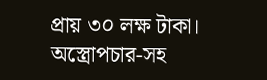প্রায় ৩০ লক্ষ টাকা। অস্ত্রোপচার-সহ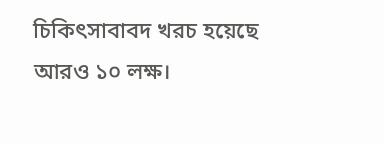চিকিৎসাবাবদ খরচ হয়েছে আরও ১০ লক্ষ।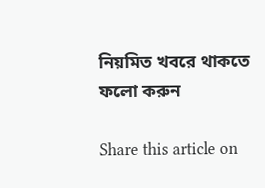নিয়মিত খবরে থাকতে ফলো করুন

Share this article on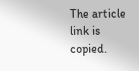The article link is copied.